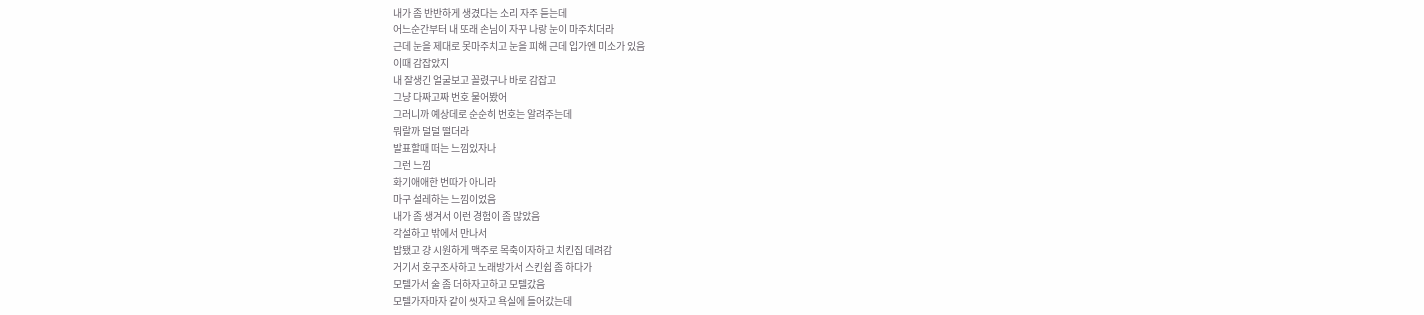내가 좀 반반하게 생겼다는 소리 자주 듣는데
어느순간부터 내 또래 손님이 자꾸 나랑 눈이 마주치더라
근데 눈을 제대로 못마주치고 눈을 피해 근데 입가엔 미소가 있음
이때 감잡았지
내 잘생긴 얼굴보고 꼴렸구나 바로 감잡고
그냥 다짜고짜 번호 물어봤어
그러니까 예상데로 순순히 번호는 알려주는데
뭐랄까 덜덜 떨더라
발표할때 떠는 느낌있자나
그런 느낌
화기애애한 번따가 아니라
마구 설레하는 느낌이었음
내가 좀 생겨서 이런 경험이 좀 많았음
각설하고 밖에서 만나서
밥됐고 걍 시원하게 맥주로 목축이자하고 치킨집 데려감
거기서 호구조사하고 노래방가서 스킨쉽 좀 하다가
모텔가서 술 좀 더하자고하고 모텔갔음
모텔가자마자 같이 씻자고 욕실에 들어갔는데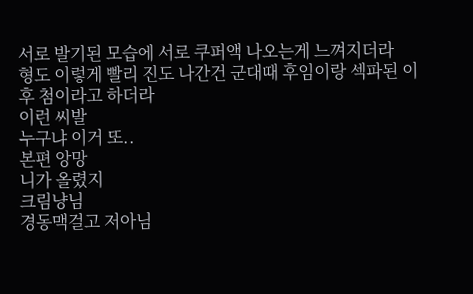서로 발기된 모습에 서로 쿠퍼액 나오는게 느껴지더라
형도 이렇게 빨리 진도 나간건 군대때 후임이랑 섹파된 이후 첨이라고 하더라
이런 씨발
누구냐 이거 또..
본편 앙망
니가 올렸지
크림냥님
경동맥걸고 저아님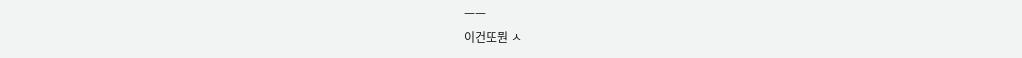ㅡㅡ
이건또뭔 ㅅ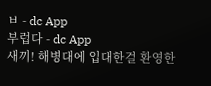ㅂ - dc App
부럽다 - dc App
새끼! 해병대에 입대한걸 환영한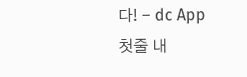다! - dc App
첫줄 내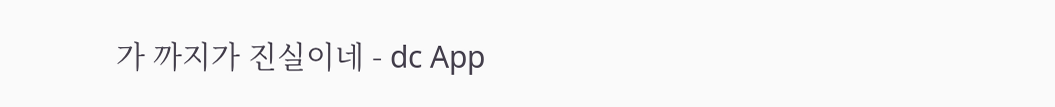가 까지가 진실이네 - dc App